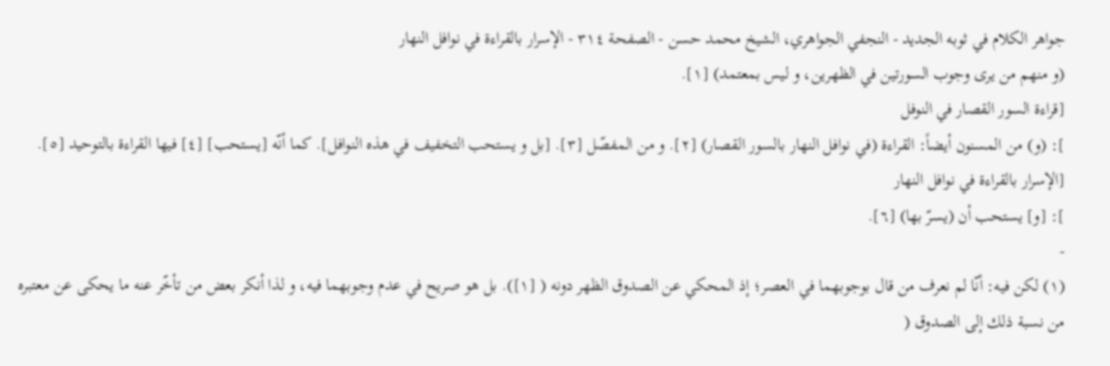جواهر الكلام في ثوبه الجديد - النجفي الجواهري، الشيخ محمد حسن - الصفحة ٣١٤ - الإسرار بالقراءة في نوافل النهار
(و منهم من يرى وجوب السورتين في الظهرين، و ليس بمعتمد) [١].
[قراءة السور القصار في النوفل
]: (و) من المسنون أيضاً: القراءة (في نوافل النهار بالسور القصار) [٢]. و من المفصّل [٣]. [بل و يستحب التخفيف في هذه النوافل]. كما أنّه [يستحب] [٤] فيها القراءة بالتوحيد [٥].
[الإسرار بالقراءة في نوافل النهار
]: [و] يستحب أن (يسرّ بها) [٦].
-
(١) لكن فيه: أنّا لم نعرف من قال بوجوبهما في العصر؛ إذ المحكي عن الصدوق الظهر دونه ( [١]). بل هو صريح في عدم وجوبهما فيه، و لذا أنكر بعض من تأخّر عنه ما يحكى عن معتبره من نسبة ذلك إلى الصدوق (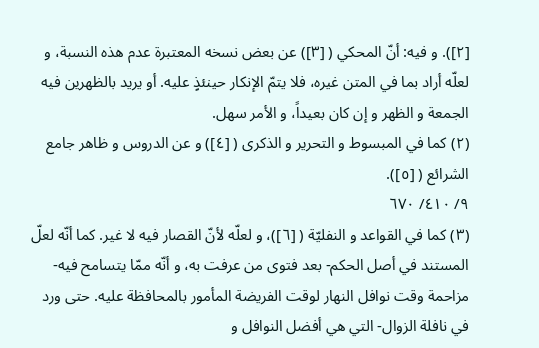[٢]). و فيه: أنّ المحكي ( [٣]) عن بعض نسخه المعتبرة عدم هذه النسبة، و لعلّه أراد بما في المتن غيره، فلا يتمّ الإنكار حينئذٍ عليه. أو يريد بالظهرين فيه الجمعة و الظهر و إن كان بعيداً، و الأمر سهل.
(٢) كما في المبسوط و التحرير و الذكرى ( [٤]) و عن الدروس و ظاهر جامع الشرائع ( [٥]).
٩/ ٤١٠/ ٦٧٠
(٣) كما في القواعد و النفليّة ( [٦])، و لعلّه لأنّ القصار فيه لا غير. كما أنّه لعلّ المستند في أصل الحكم- بعد فتوى من عرفت به، و أنّه ممّا يتسامح فيه- مزاحمة وقت نوافل النهار لوقت الفريضة المأمور بالمحافظة عليه. حتى ورد في نافلة الزوال- التي هي أفضل النوافل و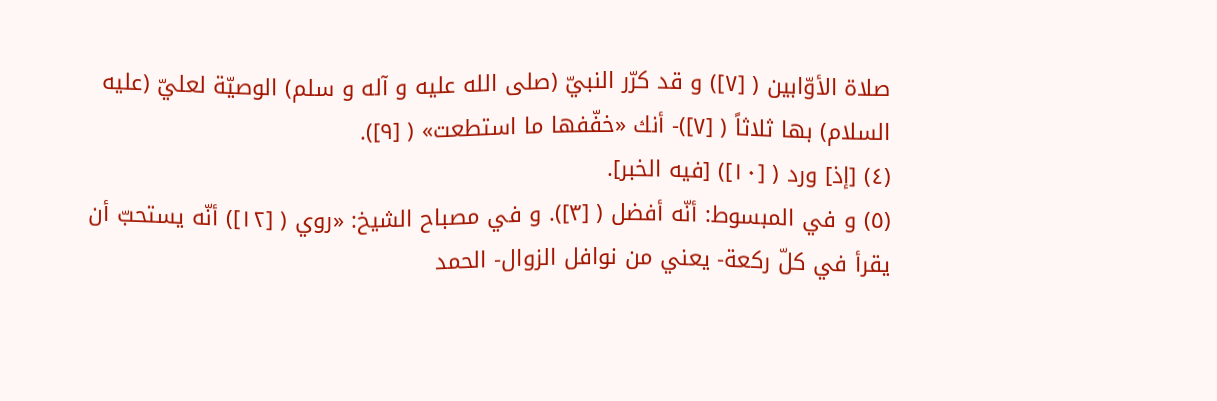صلاة الأوّابين ( [٧]) و قد كرّر النبيّ (صلى الله عليه و آله و سلم) الوصيّة لعليّ (عليه السلام) بها ثلاثاً ( [٧])- أنك «خفّفها ما استطعت» ( [٩]).
(٤) [إذ] ورد ( [١٠]) [فيه الخبر].
(٥) و في المبسوط: أنّه أفضل ( [٣]). و في مصباح الشيخ: «روي ( [١٢]) أنّه يستحبّ أن يقرأ في كلّ ركعة- يعني من نوافل الزوال- الحمد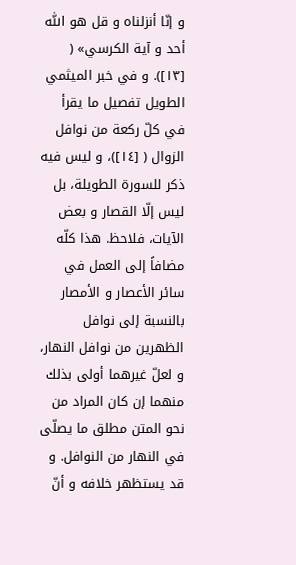و إنّا أنزلناه و قل هو اللّٰه أحد و آية الكرسي» ( [١٣]). و في خبر الميثمي الطويل تفصيل ما يقرأ في كلّ ركعة من نوافل الزوال ( [١٤])، و ليس فيه ذكر للسورة الطويلة، بل ليس إلّا القصار و بعض الآيات، فلاحظ. هذا كلّه مضافاً إلى العمل في سائر الأعصار و الأمصار بالنسبة إلى نوافل الظهرين من نوافل النهار، و لعلّ غيرهما أولى بذلك منهما إن كان المراد من نحو المتن مطلق ما يصلّى في النهار من النوافل. و قد يستظهر خلافه و أنّ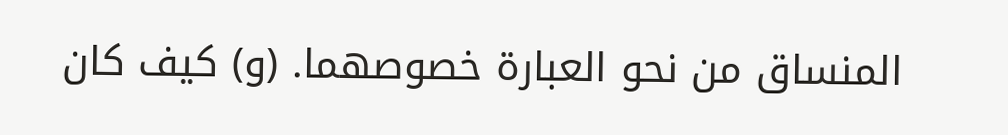المنساق من نحو العبارة خصوصهما. (و) كيف كان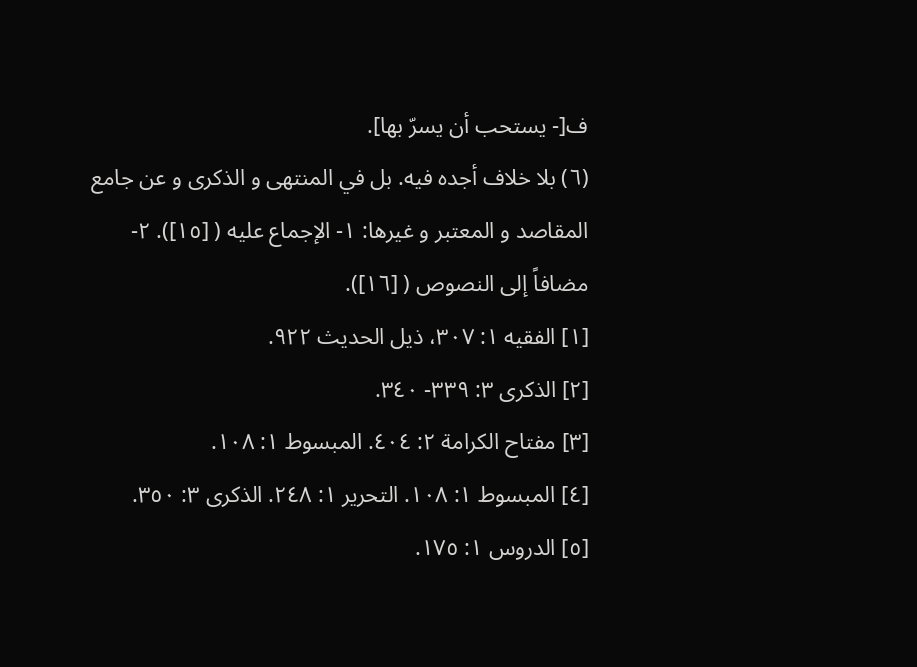ف[- يستحب أن يسرّ بها].
(٦) بلا خلاف أجده فيه. بل في المنتهى و الذكرى و عن جامع المقاصد و المعتبر و غيرها: ١- الإجماع عليه ( [١٥]). ٢- مضافاً إلى النصوص ( [١٦]).
[١] الفقيه ١: ٣٠٧، ذيل الحديث ٩٢٢.
[٢] الذكرى ٣: ٣٣٩- ٣٤٠.
[٣] مفتاح الكرامة ٢: ٤٠٤. المبسوط ١: ١٠٨.
[٤] المبسوط ١: ١٠٨. التحرير ١: ٢٤٨. الذكرى ٣: ٣٥٠.
[٥] الدروس ١: ١٧٥.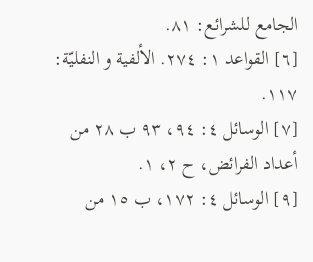الجامع للشرائع: ٨١.
[٦] القواعد ١: ٢٧٤. الألفية و النفليّة: ١١٧.
[٧] الوسائل ٤: ٩٤، ٩٣ ب ٢٨ من أعداد الفرائض، ح ٢، ١.
[٩] الوسائل ٤: ١٧٢، ب ١٥ من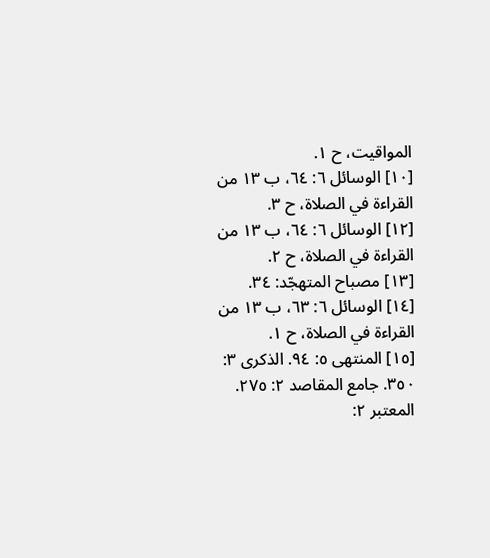المواقيت، ح ١.
[١٠] الوسائل ٦: ٦٤، ب ١٣ من القراءة في الصلاة، ح ٣.
[١٢] الوسائل ٦: ٦٤، ب ١٣ من القراءة في الصلاة، ح ٢.
[١٣] مصباح المتهجّد: ٣٤.
[١٤] الوسائل ٦: ٦٣، ب ١٣ من القراءة في الصلاة، ح ١.
[١٥] المنتهى ٥: ٩٤. الذكرى ٣: ٣٥٠. جامع المقاصد ٢: ٢٧٥. المعتبر ٢: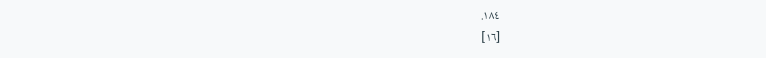١٨٤.
[١٦]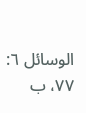الوسائل ٦: ٧٧، ب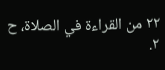٢٢ من القراءة في الصلاة، ح ٢.